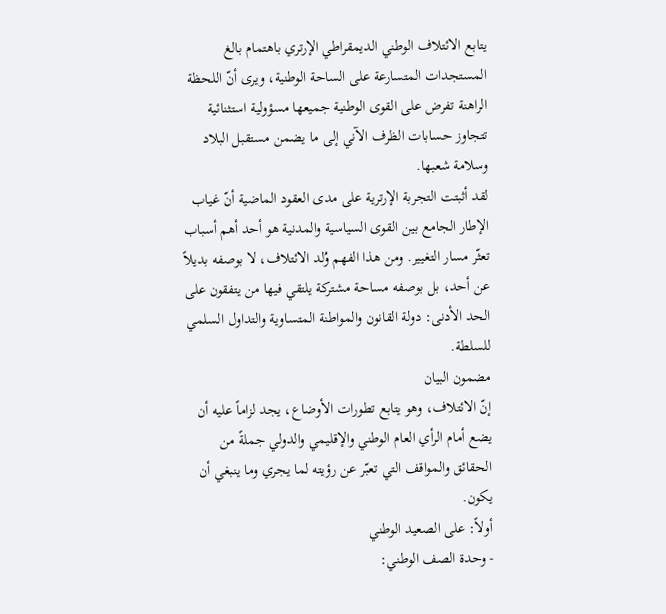يتابع الائتلاف الوطني الديمقراطي الإرتري باهتمام بالغ المستجدات المتسارعة على الساحة الوطنية، ويرى أنّ اللحظة الراهنة تفرض على القوى الوطنية جميعها مسؤولية استثنائية تتجاوز حسابات الظرف الآني إلى ما يضمن مستقبل البلاد وسلامة شعبها.
لقد أثبتت التجربة الإرترية على مدى العقود الماضية أنّ غياب الإطار الجامع بين القوى السياسية والمدنية هو أحد أهم أسباب تعثّر مسار التغيير. ومن هذا الفهم وُلد الائتلاف، لا بوصفه بديلاً عن أحد، بل بوصفه مساحة مشتركة يلتقي فيها من يتفقون على الحد الأدنى: دولة القانون والمواطنة المتساوية والتداول السلمي للسلطة.
مضمون البيان
إنّ الائتلاف، وهو يتابع تطورات الأوضاع، يجد لزاماً عليه أن يضع أمام الرأي العام الوطني والإقليمي والدولي جملةً من الحقائق والمواقف التي تعبّر عن رؤيته لما يجري وما ينبغي أن يكون.
أولاً: على الصعيد الوطني
- وحدة الصف الوطني: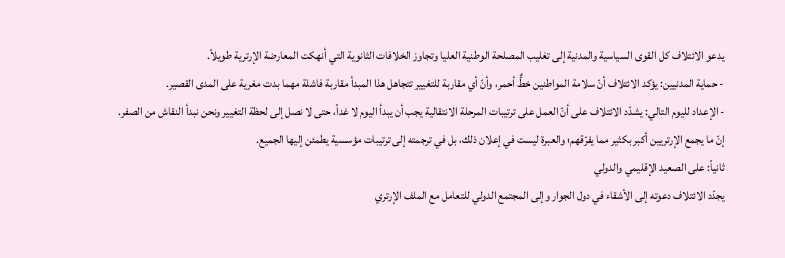يدعو الائتلاف كل القوى السياسية والمدنية إلى تغليب المصلحة الوطنية العليا وتجاوز الخلافات الثانوية التي أنهكت المعارضة الإرترية طويلاً.
- حماية المدنيين: يؤكد الائتلاف أنّ سلامة المواطنين خطٌّ أحمر، وأنّ أي مقاربة للتغيير تتجاهل هذا المبدأ مقاربة فاشلة مهما بدت مغرية على المدى القصير.
- الإعداد لليوم التالي: يشدّد الائتلاف على أنّ العمل على ترتيبات المرحلة الانتقالية يجب أن يبدأ اليوم لا غداً، حتى لا نصل إلى لحظة التغيير ونحن نبدأ النقاش من الصفر.
إنّ ما يجمع الإرتريين أكبر بكثير مما يفرّقهم؛ والعبرة ليست في إعلان ذلك، بل في ترجمته إلى ترتيبات مؤسسية يطمئن إليها الجميع.
ثانياً: على الصعيد الإقليمي والدولي
يجدّد الائتلاف دعوته إلى الأشقاء في دول الجوار وإلى المجتمع الدولي للتعامل مع الملف الإرتري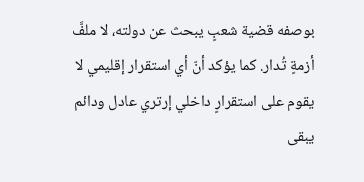بوصفه قضية شعبٍ يبحث عن دولته، لا ملفَّ أزمةٍ تُدار. كما يؤكد أنّ أي استقرار إقليمي لا يقوم على استقرارٍ داخلي إرتري عادل ودائم يبقى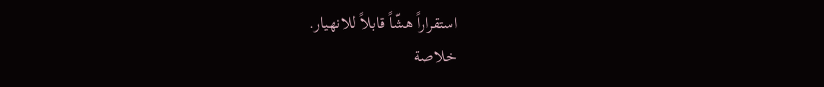استقراراً هشّاً قابلاً للانهيار.
خلاصة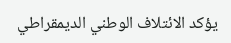يؤكد الائتلاف الوطني الديمقراطي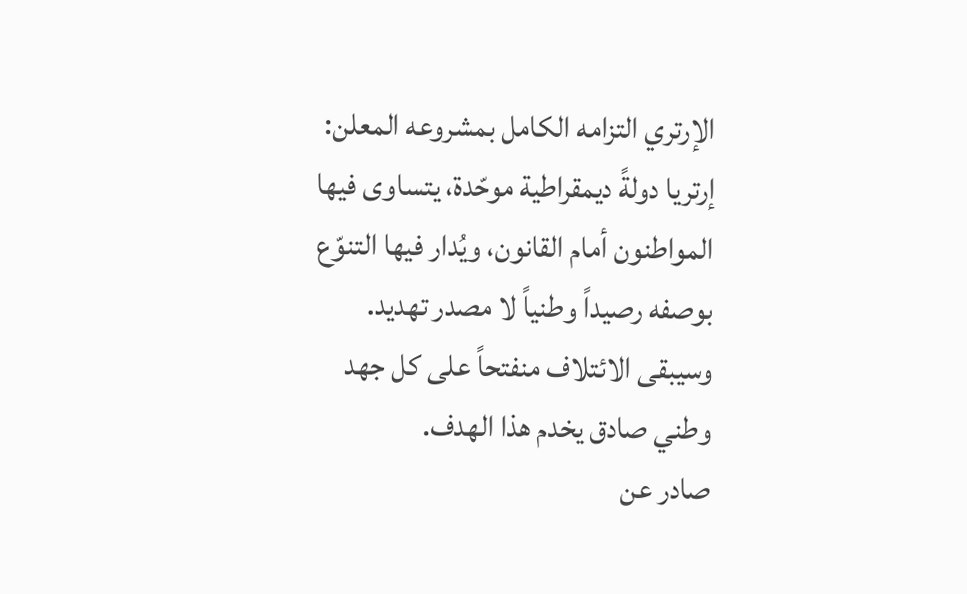الإرتري التزامه الكامل بمشروعه المعلن: إرتريا دولةً ديمقراطية موحّدة، يتساوى فيها المواطنون أمام القانون، ويُدار فيها التنوّع بوصفه رصيداً وطنياً لا مصدر تهديد. وسيبقى الائتلاف منفتحاً على كل جهد وطني صادق يخدم هذا الهدف.
صادر عن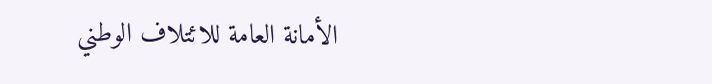الأمانة العامة للائتلاف الوطني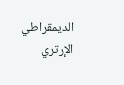الديمقراطي الإرتري